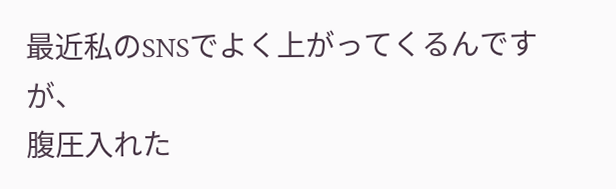最近私のSNSでよく上がってくるんですが、
腹圧入れた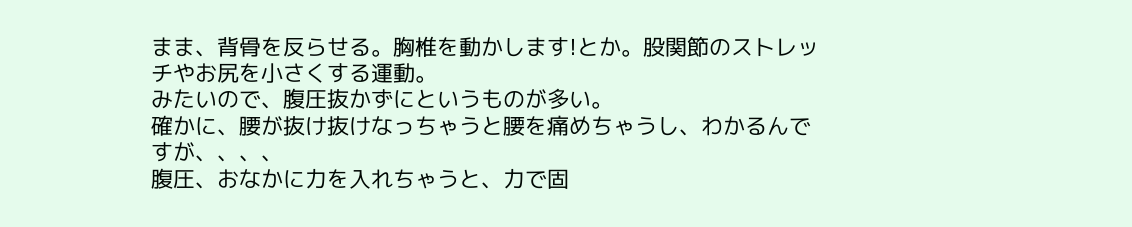まま、背骨を反らせる。胸椎を動かします!とか。股関節のストレッチやお尻を小さくする運動。
みたいので、腹圧抜かずにというものが多い。
確かに、腰が抜け抜けなっちゃうと腰を痛めちゃうし、わかるんですが、、、、
腹圧、おなかに力を入れちゃうと、力で固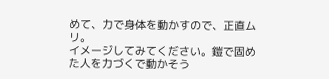めて、力で身体を動かすので、正直ムリ。
イメージしてみてください。鎧で固めた人を力づくで動かそう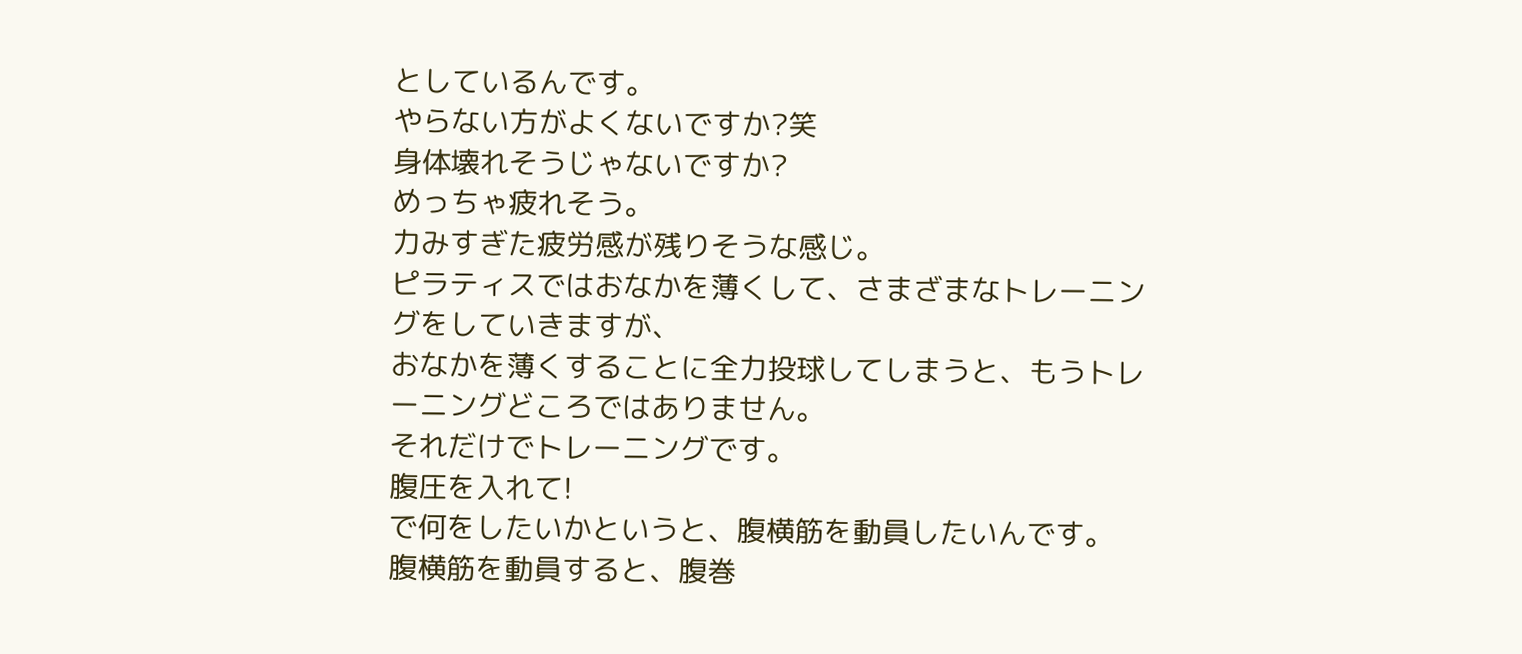としているんです。
やらない方がよくないですか?笑
身体壊れそうじゃないですか?
めっちゃ疲れそう。
力みすぎた疲労感が残りそうな感じ。
ピラティスではおなかを薄くして、さまざまなトレーニングをしていきますが、
おなかを薄くすることに全力投球してしまうと、もうトレーニングどころではありません。
それだけでトレーニングです。
腹圧を入れて!
で何をしたいかというと、腹横筋を動員したいんです。
腹横筋を動員すると、腹巻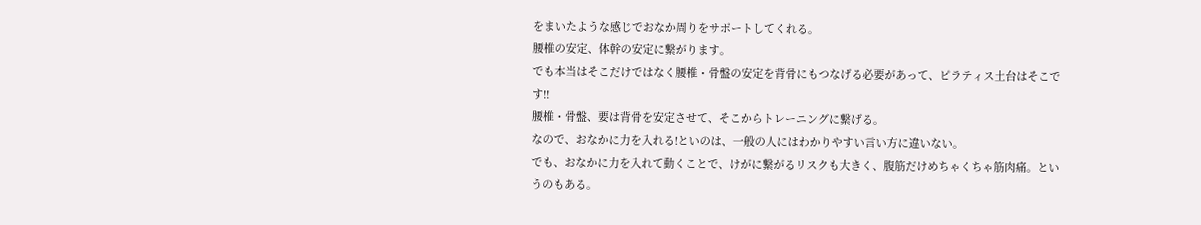をまいたような感じでおなか周りをサポートしてくれる。
腰椎の安定、体幹の安定に繋がります。
でも本当はそこだけではなく腰椎・骨盤の安定を背骨にもつなげる必要があって、ピラティス土台はそこです!!
腰椎・骨盤、要は背骨を安定させて、そこからトレーニングに繋げる。
なので、おなかに力を入れる!といのは、一般の人にはわかりやすい言い方に違いない。
でも、おなかに力を入れて動くことで、けがに繋がるリスクも大きく、腹筋だけめちゃくちゃ筋肉痛。というのもある。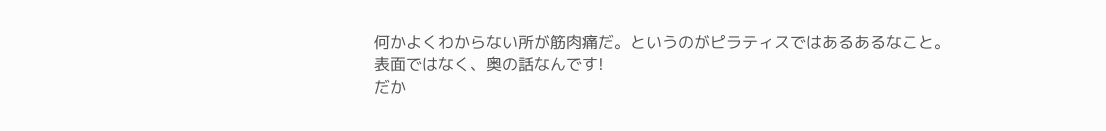何かよくわからない所が筋肉痛だ。というのがピラティスではあるあるなこと。
表面ではなく、奥の話なんです!
だか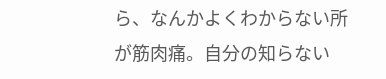ら、なんかよくわからない所が筋肉痛。自分の知らない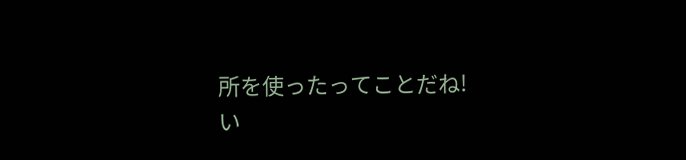所を使ったってことだね!
い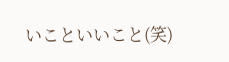いこといいこと(笑)